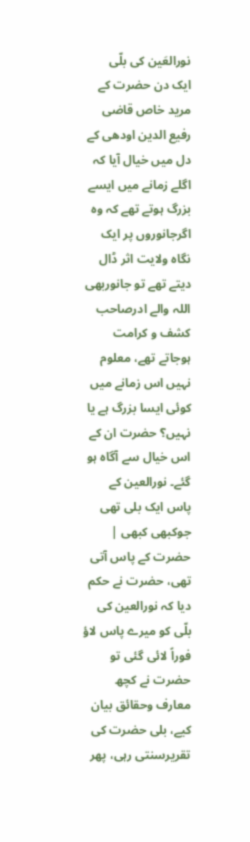نورالعَین کی بلّی
ایک دن حضرت کے مرید خاص قاضی رفیع الدین اودھی کے دل میں خیال آیا کہ اگلے زمانے میں ایسے بزرگ ہوتے تھے کہ وہ اگرجانوروں پر ایک نگاہ ولایت اثر ڈال دیتے تھے تو جانوربھی اللہ والے ادرصاحب کشف و کرامت ہوجاتے تھے، معلوم نہیں اس زمانے میں کوئی ایسا بزرگ ہے یا نہیں؟ حضرت ان کے اس خیال سے آگاہ ہو گئے۔ نورالعین کے پاس ایک بلی تھی جوکبھی کبھی | حضرت کے پاس آتی تھی، حضرت نے حکم دیا کہ نورالعین کی بلّی کو میرے پاس لاؤ فوراً لائی گئی تو حضرت نے کچھ معارف وحقائق بیان کیے، بلی حضرت کی تقریرسنتی رہی، پھر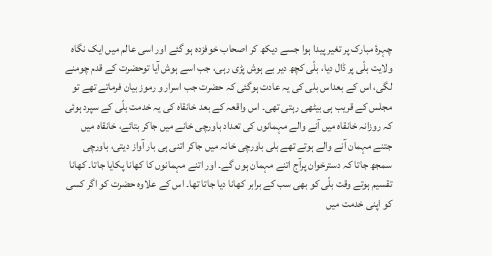چہرۂ مبارک پر تغیر پیدا ہوا جسے دیکھ کر اصحاب خوفزدہ ہو گئے اور اسی عالم میں ایک نگاہ ولایت بلّی پر ڈال دیا، بلّی کچھ دیر بے ہوش پڑی رہی، جب اسے ہوش آیا توحضرت کے قدم چومنے لگی، اس کے بعداس بلی کی یہ عادت ہوگئی کہ حضرت جب اسرار و رموز بیان فرماتے تھے تو مجلس کے قریب ہی بیٹھی رہتی تھی۔ اس واقعہ کے بعد خانقاہ کی یہ خدمت بلّی کے سپرد ہوئی کہ روزانہ خانقاہ میں آنے والے مہمانوں کی تعداد باورچی خانے میں جاکر بتائے، خانقاہ میں جتنے مہمان آنے والے ہوتے تھے بلی باورچی خانہ میں جاکر اتنی ہی بار آواز دیتی، باورچی سمجھ جاتا کہ دسترخوان پرآج اتنے مہمان ہوں گے۔ اور اتنے مہمانوں کا کھانا پکایا جاتا۔ کھانا تقسیم ہوتے وقت بلّی کو بھی سب کے برابر کھانا دیا جاتا تھا۔ اس کے علاوہ حضرت کو اگر کسی کو اپنی خدمت میں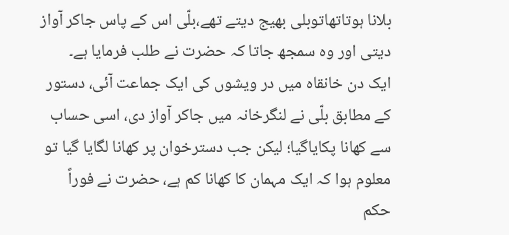بلانا ہوتاتھاتوبلی بھیج دیتے تھے،بلّی اس کے پاس جاکر آواز دیتی اور وہ سمجھ جاتا کہ حضرت نے طلب فرمایا ہے۔
ایک دن خانقاہ میں در ویشوں کی ایک جماعت آئی، دستور کے مطابق بلّی نے لنگرخانہ میں جاکر آواز دی، اسی حساب سے کھانا پکایاگیا؛ لیکن جب دسترخوان پر کھانا لگایا گیا تو معلوم ہوا کہ ایک مہمان کا کھانا کم ہے، حضرت نے فوراً حکم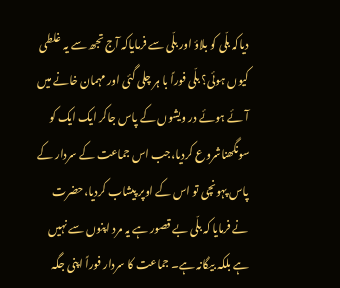دیاکہ بلّی کو بلاؤ اور بلّی سے فرمایاکہ آج تجھ سے یہ غلطی کیوں ہوئی؟ بلّی فوراً با ہر چلی گئی اور مہمان خانے میں آئے ہوئے در ویشوں کے پاس جاکر ایک ایک کو سونگھناشروع کردیا،جب اس جماعت کے سردار کے پاس پہونچی تو اس کے اوپر پیشاب کردیا،حضرت نے فرمایا کہ بلّی بے قصور ہے یہ مرد اپنوں سے نہیں ہے بلکہ بیگانہ ہے۔ جماعت کا سردار فوراً اپنی جگہ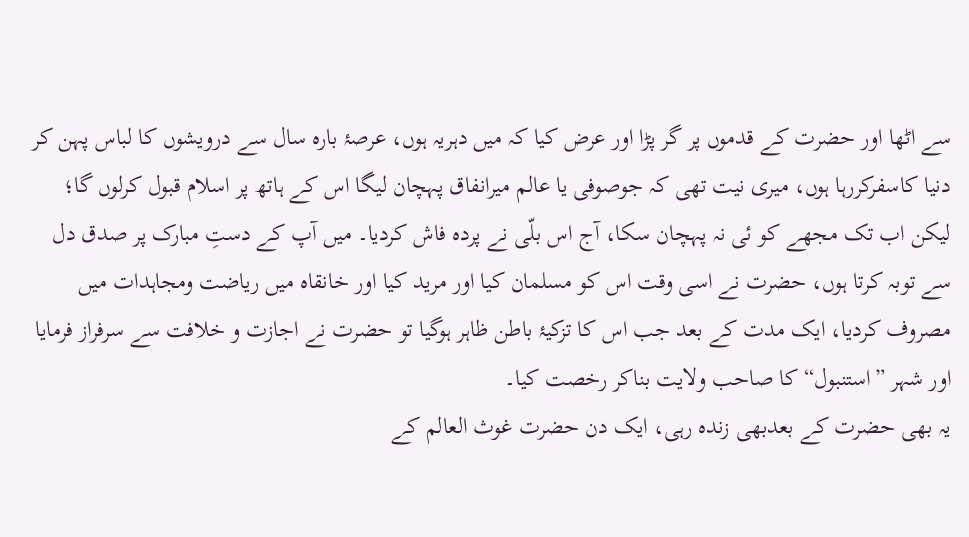سے اٹھا اور حضرت کے قدموں پر گر پڑا اور عرض کیا کہ میں دہریہ ہوں، عرصۂ بارہ سال سے درویشوں کا لباس پہن کر دنیا کاسفرکررہا ہوں، میری نیت تھی کہ جوصوفی یا عالم میرانفاق پہچان لیگا اس کے ہاتھ پر اسلام قبول کرلوں گا؛ لیکن اب تک مجھے کو ئی نہ پہچان سکا، آج اس بلّی نے پردہ فاش کردیا۔ میں آپ کے دستِ مبارک پر صدق دل سے توبہ کرتا ہوں، حضرت نے اسی وقت اس کو مسلمان کیا اور مرید کیا اور خانقاہ میں ریاضت ومجاہدات میں مصروف کردیا، ایک مدت کے بعد جب اس کا تزکیۂ باطن ظاہر ہوگیا تو حضرت نے اجازت و خلافت سے سرفراز فرمایا اور شہر ”استنبول“ کا صاحب ولایت بناکر رخصت کیا۔
یہ بھی حضرت کے بعدبھی زندہ رہی، ایک دن حضرت غوث العالم کے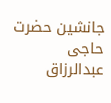جانشین حضرت حاجی عبدالرزاق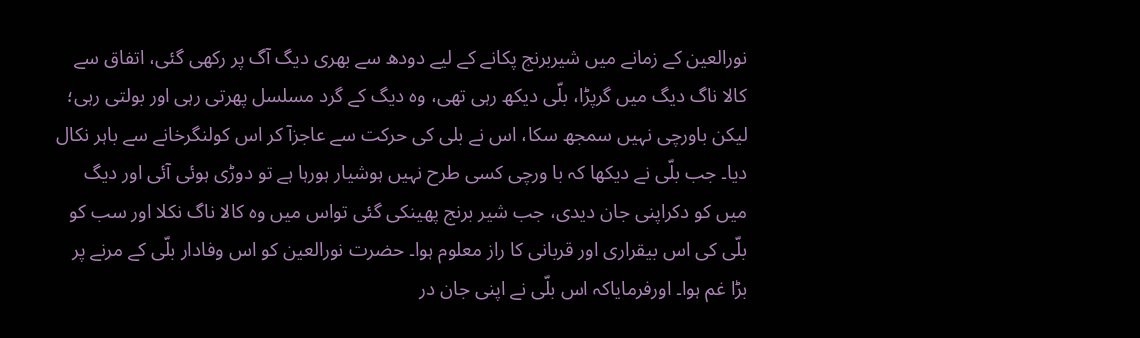نورالعین کے زمانے میں شیربرنج پکانے کے لیے دودھ سے بھری دیگ آگ پر رکھی گئی، اتفاق سے کالا ناگ دیگ میں گرپڑا، بلّی دیکھ رہی تھی، وہ دیگ کے گرد مسلسل پھرتی رہی اور بولتی رہی؛ لیکن باورچی نہیں سمجھ سکا، اس نے بلی کی حرکت سے عاجزآ کر اس کولنگرخانے سے باہر نکال دیا۔ جب بلّی نے دیکھا کہ با ورچی کسی طرح نہیں ہوشیار ہورہا ہے تو دوڑی ہوئی آئی اور دیگ میں کو دکراپنی جان دیدی، جب شیر برنج پھینکی گئی تواس میں وہ کالا ناگ نکلا اور سب کو بلّی کی اس بیقراری اور قربانی کا راز معلوم ہوا۔ حضرت نورالعین کو اس وفادار بلّی کے مرنے پر بڑا غم ہوا۔ اورفرمایاکہ اس بلّی نے اپنی جان در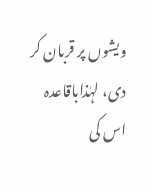ویشوں پر قربان کر دی، لہٰذاباقاعدہ اس کی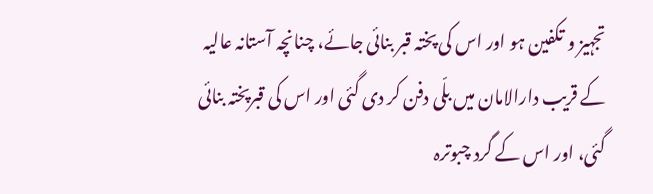تجہیز و تکفین ہو اور اس کی پختہ قبر بنائی جائے، چنانچہ آستانہ عالیہ کے قریب دارالامان میں بلّی دفن کر دی گئی اور اس کی قبرپختہ بنائی گئی، اور اس کے گرد چبوترہ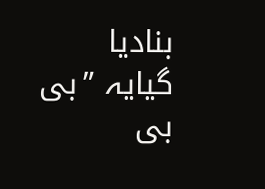بنادیا گیایہ ”بی بی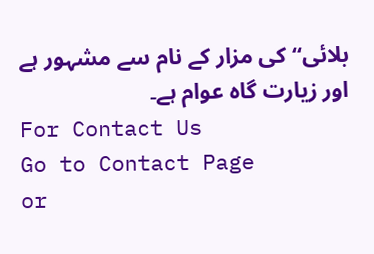بلائی“کی مزار کے نام سے مشہور ہے اور زیارت گاہ عوام ہے۔
For Contact Us
Go to Contact Page
or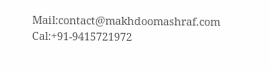Mail:contact@makhdoomashraf.com
Cal:+91-9415721972